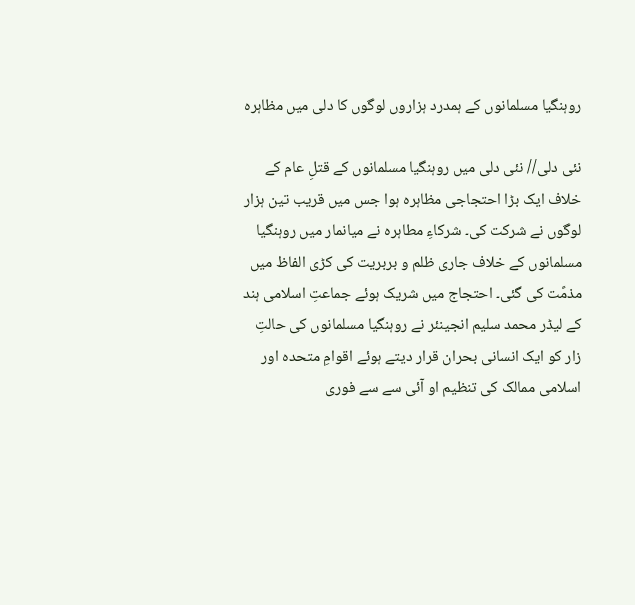روہنگیا مسلمانوں کے ہمدرد ہزاروں لوگوں کا دلی میں مظاہرہ

نئی دلی// نئی دلی میں روہنگیا مسلمانوں کے قتلِ عام کے خلاف ایک بڑا احتجاجی مظاہرہ ہوا جس میں قریب تین ہزار لوگوں نے شرکت کی۔ شرکاءِ مطاہرہ نے میانمار میں روہنگیا مسلمانوں کے خلاف جاری ظلم و بربریت کی کڑی الفاظ میں مذمًت کی گئی۔ احتجاج میں شریک ہوئے جماعتِ اسلامی ہند کے لیڈر محمد سلیم انجینئر نے روہنگیا مسلمانوں کی حالتِ زار کو ایک انسانی بحران قرار دیتے ہوئے اقوامِ متحدہ اور اسلامی ممالک کی تنظیم او آئی سے سے فوری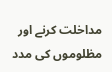مداخلت کرنے اور مظلوموں کی مدد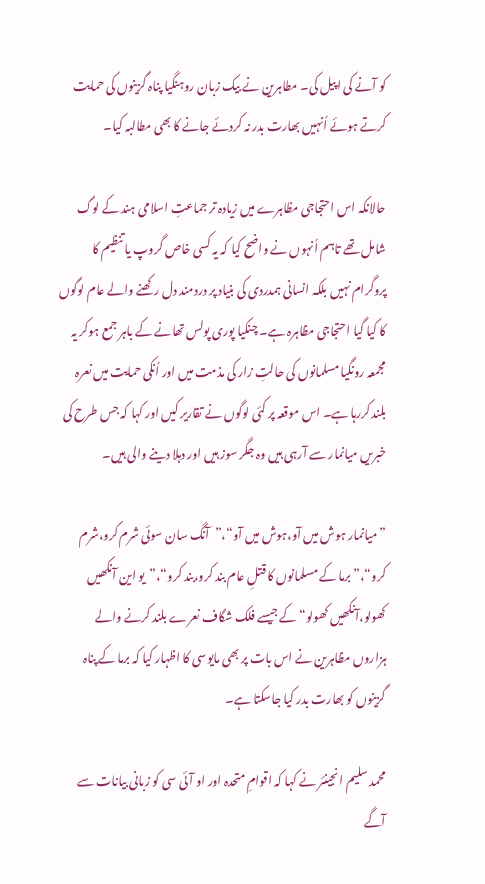کو آنے کی اپیل کی۔ مطاہرین نے بیک زبان روہنگیا پناہ گزینوں کی حمایت کرتے ہوئے اُنہیں بھارت بدر نہ کردئے جانے کا بھی مطالبہ کیا۔

حالانکہ اس احتجاجی مظاہرے میں زیادہ تر جماعتِ اسلامی ہند کے لوگ شامل تھے تاہم اُنہوں نے واضح کیا کہ یہ کسی خاص گروپ یا تنظیم کا پروگرام نہیں بلکہ انسانی ہمدردی کی بنیاد پر دردمند دل رکھنے والے عام لوگوں کا کیا گیا احتجاجی مظاہرہ ہے۔ چنکیا پوری پولس تھانے کے باہر جمع ہوکر یہ مجمعہ رونگیا مسلمانوں کی حالتِ زار کی مذمت میں اور اُنکی حمایت میں نعرہ بلند کررہا ہے۔ اس موقعہ پر کئی لوگوں نے تقاریر کیں اور کہا کہ جس طرح کی خبریں میانمار سے آرہی ہیں وہ جگر سوز ہیں اور دہلا دینے والی ہیں۔

”میانمار ہوش میں آو،ہوش میں آو“،”آنگ سان سوئی شرم کرو،شرم کرو“،”برما کے مسلمانوں کا قتلِ عام بند کرو،بند کرو“،”یو این آنکھیں کھولو،آنکھیں کھولو“ کے جیسے فلک شگاف نعرے بلند کرنے والے ہزاروں مظاہرین نے اس بات پر بھی مایوسی کا اظہار کیا کہ برما کے پناہ گزینوں کو بھارت بدر کیا جاسکتا ہے۔

محمد سلیم انجینئر نے کہا کہ اقوامِ متحدہ اور او آئی سی کو زبانی بیانات سے آگے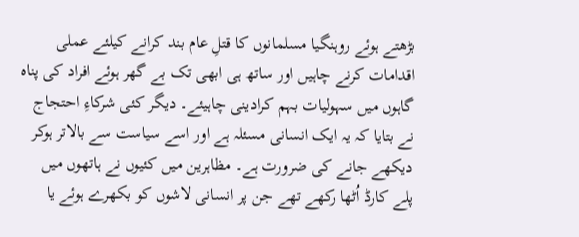بڑھتے ہوئے روہنگیا مسلمانوں کا قتلِ عام بند کرانے کیلئے عملی اقدامات کرنے چاہیں اور ساتھ ہی ابھی تک بے گھر ہوئے افراد کی پناہ گاہوں میں سہولیات بہم کرادینی چاہیئے۔ دیگر کئی شرکاءِ احتجاج نے بتایا کہ یہ ایک انسانی مسئلہ ہے اور اسے سیاست سے بالاتر ہوکر دیکھے جانے کی ضرورت ہے۔ مظاہرین میں کئیوں نے ہاتھوں میں پلے کارڈ اُٹھا رکھے تھے جن پر انسانی لاشوں کو بکھرے ہوئے یا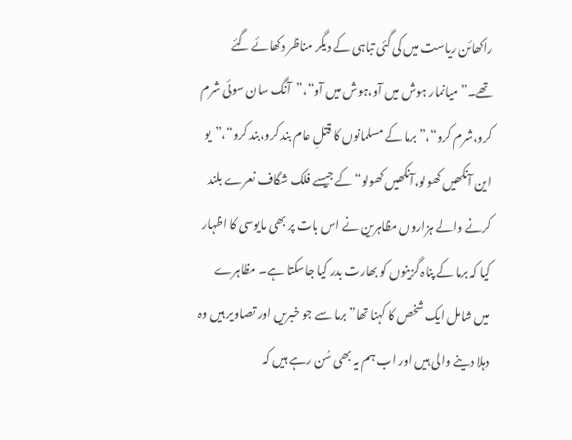راکھائن ریاست میں کی گئی تباہی کے دیگر مناظر دکھائے گئے تھے۔”میانمار ہوش میں آو،ہوش میں آو“،”آنگ سان سوئی شرم کرو،شرم کرو“،”برما کے مسلمانوں کا قتلِ عام بند کرو،بند کرو“،”یو این آنکھیں کھولو،آنکھیں کھولو“ کے جیسے فلک شگاف نعرے بلند کرنے والے ہزاروں مظاہرین نے اس بات پر بھی مایوسی کا اظہار کیا کہ برما کے پناہ گزینوں کو بھارت بدر کیا جاسکتا ہے۔ مظاہرے میں شامل ایک شخص کا کہنا تھا”برما سے جو خبریں اور تصاویر ہیں وہ دہلا دینے والی ہیں اور اب ہم یہ بھی سُن رہے ہیں کہ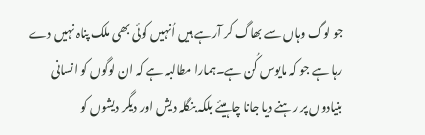جو لوگ وہاں سے بھاگ کر آرہے ہیں اُنہیں کوئی بھی ملک پناہ نہیں دے رہا ہے جو کہ مایوس کُن ہے۔ہمارا مطالبہ ہے کہ ان لوگوں کو انسانی بنیادوں پر رہنے دیا جانا چاہیئے بلکہ بنگلہ دیش اور دیگر دیشوں کو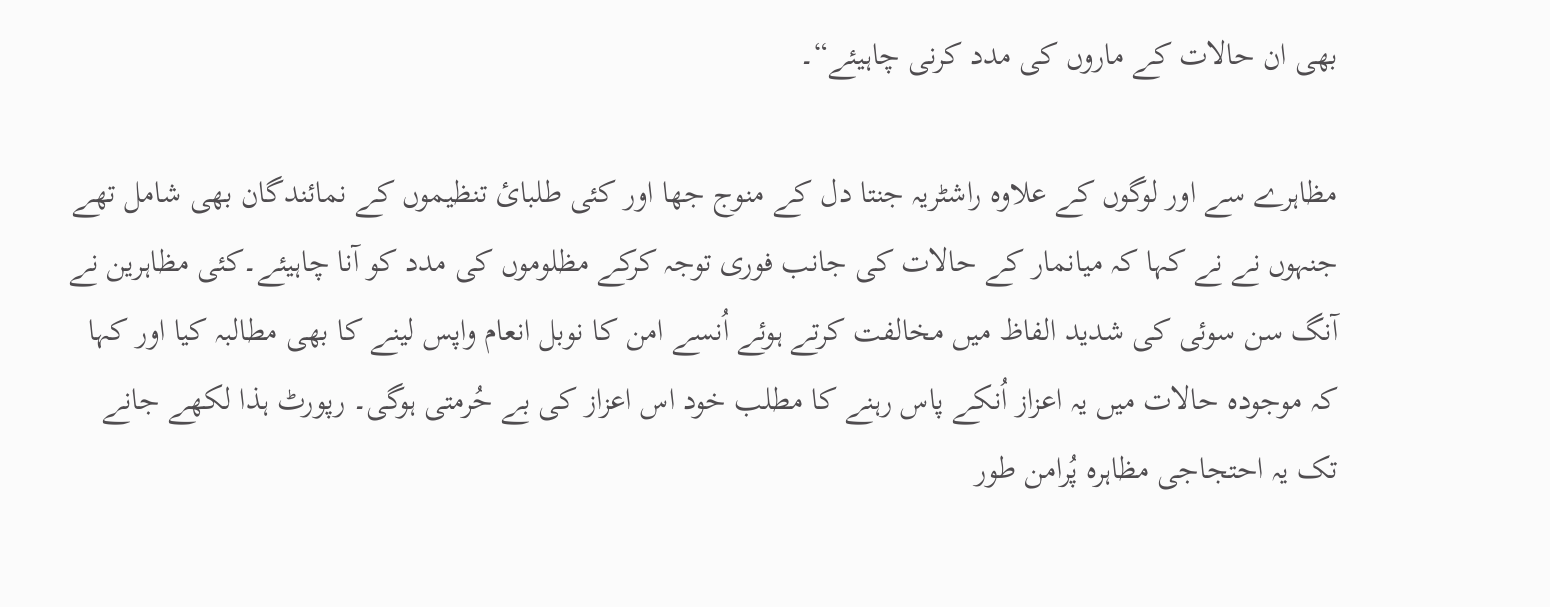بھی ان حالات کے ماروں کی مدد کرنی چاہیئے“۔

مظاہرے سے اور لوگوں کے علاوہ راشٹریہ جنتا دل کے منوج جھا اور کئی طلبائ تنظیموں کے نمائندگان بھی شامل تھے جنہوں نے نے کہا کہ میانمار کے حالات کی جانب فوری توجہ کرکے مظلوموں کی مدد کو آنا چاہیئے۔کئی مظاہرین نے آنگ سن سوئی کی شدید الفاظ میں مخالفت کرتے ہوئے اُنسے امن کا نوبل انعام واپس لینے کا بھی مطالبہ کیا اور کہا کہ موجودہ حالات میں یہ اعزاز اُنکے پاس رہنے کا مطلب خود اس اعزاز کی بے حُرمتی ہوگی۔ رپورٹ ہذا لکھے جانے تک یہ احتجاجی مظاہرہ پُرامن طور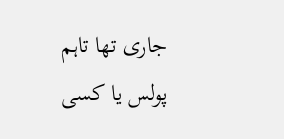جاری تھا تاہم پولس یا کسی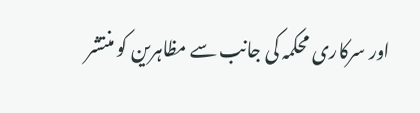اور سرکاری محکمہ کی جانب سے مظاہرین کو منتشر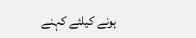ہونے کیلئے کہنے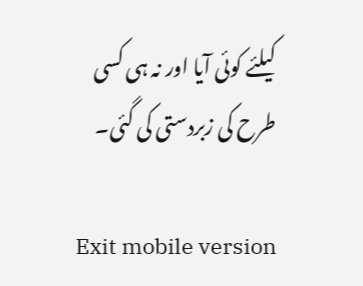کیلئے کوئی آیا اور نہ ہی کسی طرح کی زبردستی کی گئی۔

Exit mobile version